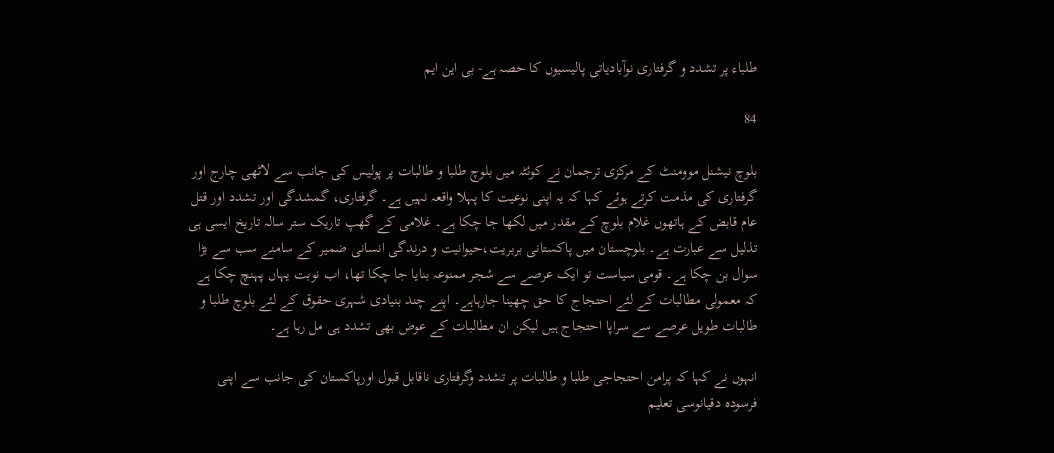طلباء پر تشدد و گرفتاری نوآبادیاتی پالیسیوں کا حصہ ہے- بی این ایم

84

بلوچ نیشنل موومنٹ کے مرکزی ترجمان نے کوئٹہ میں بلوچ طلبا و طالبات پر پولیس کی جانب سے لاٹھی چارج اور گرفتاری کی مذمت کرتے ہوئے کہا کہ یہ اپنی نوعیت کا پہلا واقعہ نہیں ہے۔ گرفتاری، گمشدگی اور تشدد اور قتل عام قابض کے ہاتھوں غلام بلوچ کے مقدر میں لکھا جا چکا ہے۔ غلامی کے گھپ تاریک ستر سالہ تاریخ ایسی ہی تذلیل سے عبارت ہے۔ بلوچستان میں پاکستانی بربریت،حیوانیت و درندگی انسانی ضمیر کے سامنے سب سے بڑا سوال بن چکا ہے۔ قومی سیاست تو ایک عرصے سے شجر ممنوعہ بنایا جا چکا تھا، اب نوبت یہاں پہنچ چکا ہے کہ معمولی مطالبات کے لئے احتجاج کا حق چھینا جارہاہے۔ اپنے چند بنیادی شہری حقوق کے لئے بلوچ طلبا و طالبات طویل عرصے سے سراپا احتجاج ہیں لیکن ان مطالبات کے عوض بھی تشدد ہی مل رہا ہے۔

انہوں نے کہا کہ پرامن احتجاجی طلبا و طالبات پر تشدد وگرفتاری ناقابل قبول اورپاکستان کی جانب سے اپنی فرسودہ دقیانوسی تعلیم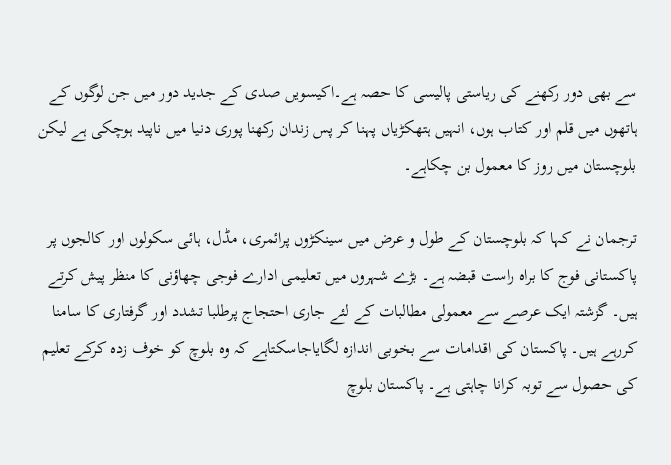سے بھی دور رکھنے کی ریاستی پالیسی کا حصہ ہے۔اکیسویں صدی کے جدید دور میں جن لوگوں کے ہاتھوں میں قلم اور کتاب ہوں، انہیں ہتھکڑیاں پہنا کر پس زندان رکھنا پوری دنیا میں ناپید ہوچکی ہے لیکن بلوچستان میں روز کا معمول بن چکاہے۔

ترجمان نے کہا کہ بلوچستان کے طول و عرض میں سینکڑوں پرائمری، مڈل، ہائی سکولوں اور کالجوں پر پاکستانی فوج کا براہ راست قبضہ ہے۔ بڑے شہروں میں تعلیمی ادارے فوجی چھاؤنی کا منظر پیش کرتے ہیں۔ گزشتہ ایک عرصے سے معمولی مطالبات کے لئے جاری احتجاج پرطلبا تشدد اور گرفتاری کا سامنا کررہے ہیں۔ پاکستان کی اقدامات سے بخوبی اندازہ لگایاجاسکتاہے کہ وہ بلوچ کو خوف زدہ کرکے تعلیم کی حصول سے توبہ کرانا چاہتی ہے۔ پاکستان بلوچ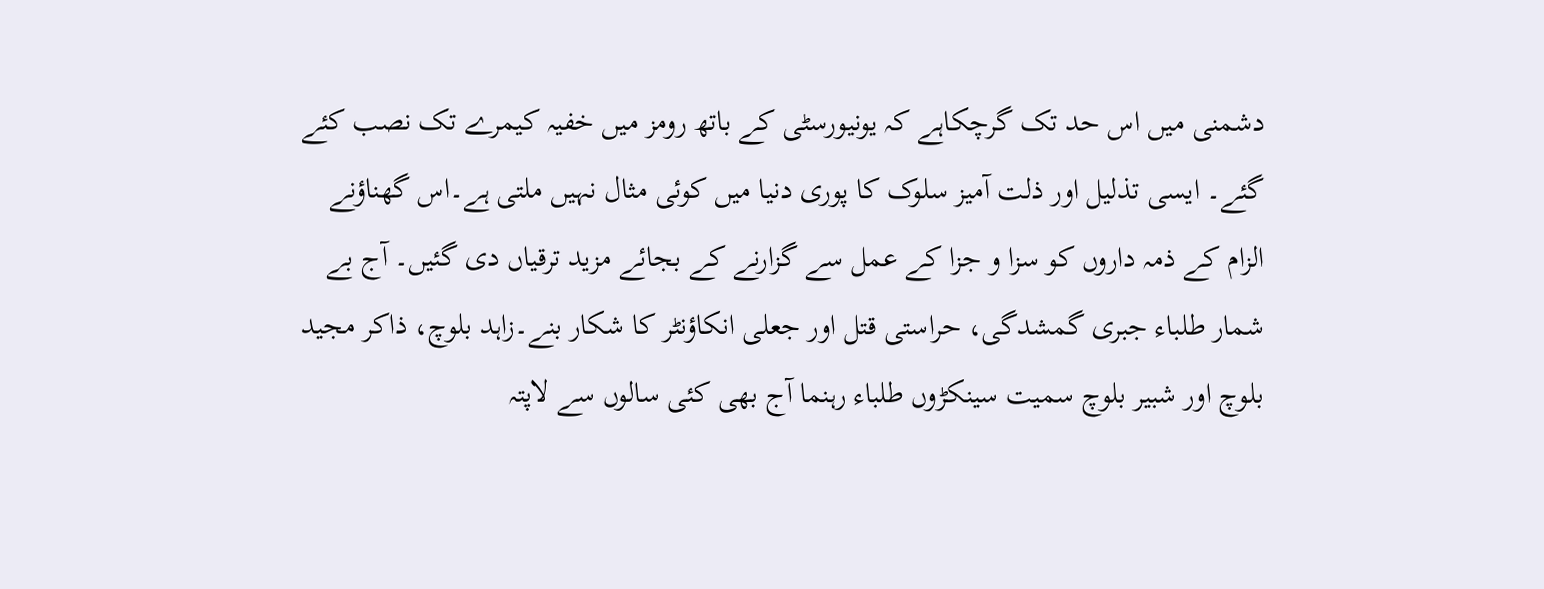دشمنی میں اس حد تک گرچکاہے کہ یونیورسٹی کے باتھ رومز میں خفیہ کیمرے تک نصب کئے گئے۔ ایسی تذلیل اور ذلت آمیز سلوک کا پوری دنیا میں کوئی مثال نہیں ملتی ہے۔اس گھناؤنے الزام کے ذمہ داروں کو سزا و جزا کے عمل سے گزارنے کے بجائے مزید ترقیاں دی گئیں۔ آج بے شمار طلباء جبری گمشدگی، حراستی قتل اور جعلی انکاؤنٹر کا شکار بنے۔زاہد بلوچ، ذاکر مجید بلوچ اور شبیر بلوچ سمیت سینکڑوں طلباء رہنما آج بھی کئی سالوں سے لاپتہ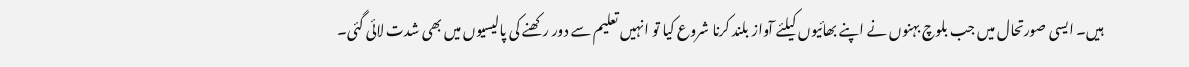ہیں۔ ایسی صورتحال میں جب بلوچ بہنوں نے اپنے بھائیوں کیلئے آواز بلند کرنا شروع کیا تو انہیں تعلیم سے دور رکھنے کی پالیسیوں میں بھی شدت لائی گئی۔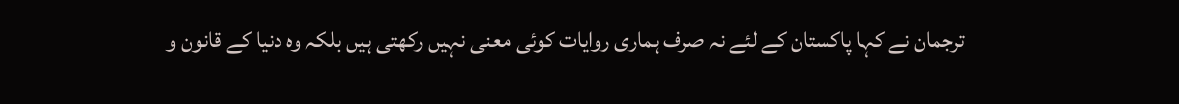ترجمان نے کہا پاکستان کے لئے نہ صرف ہماری روایات کوئی معنی نہیں رکھتی ہیں بلکہ وہ دنیا کے قانون و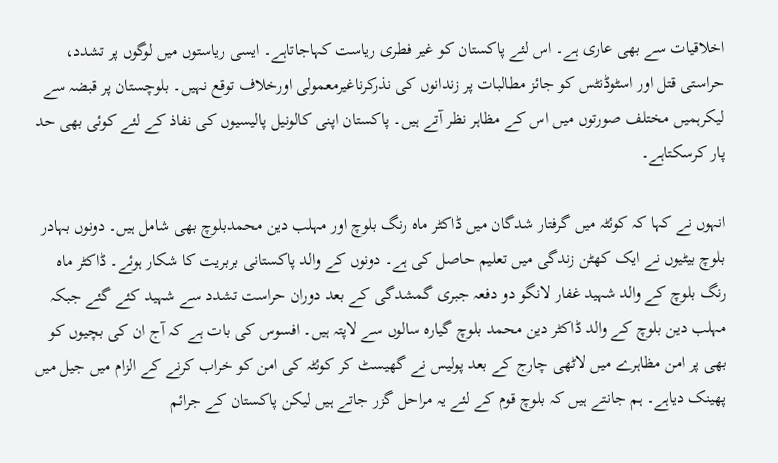اخلاقیات سے بھی عاری ہے۔ اس لئے پاکستان کو غیر فطری ریاست کہاجاتاہے۔ ایسی ریاستوں میں لوگوں پر تشدد، حراستی قتل اور اسٹوڈنٹس کو جائز مطالبات پر زندانوں کی نذرکرناغیرمعمولی اورخلاف توقع نہیں۔ بلوچستان پر قبضہ سے لیکرہمیں مختلف صورتوں میں اس کے مظاہر نظر آتے ہیں۔ پاکستان اپنی کالونیل پالیسیوں کی نفاذ کے لئے کوئی بھی حد پار کرسکتاہے۔

انہوں نے کہا کہ کوئٹہ میں گرفتار شدگان میں ڈاکٹر ماہ رنگ بلوچ اور مہلب دین محمدبلوچ بھی شامل ہیں۔ دونوں بہادر بلوچ بیٹیوں نے ایک کھٹن زندگی میں تعلیم حاصل کی ہے۔ دونوں کے والد پاکستانی بربریت کا شکار ہوئے۔ ڈاکٹر ماہ رنگ بلوچ کے والد شہید غفار لانگو دو دفعہ جبری گمشدگی کے بعد دوران حراست تشدد سے شہید کئے گئے جبکہ مہلب دین بلوچ کے والد ڈاکٹر دین محمد بلوچ گیارہ سالوں سے لاپتہ ہیں۔ افسوس کی بات ہے کہ آج ان کی بچیوں کو بھی پر امن مظاہرے میں لاٹھی چارج کے بعد پولیس نے گھیسٹ کر کوئٹہ کی امن کو خراب کرنے کے الزام میں جیل میں پھینک دیاہے۔ ہم جانتے ہیں کہ بلوچ قوم کے لئے یہ مراحل گزر جاتے ہیں لیکن پاکستان کے جرائم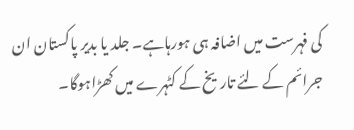کی فہرست میں اضافہ ہی ہورہاہے۔ جلد یا بدیر پاکستان ان جرائم کے لئے تاریخ کے کٹہرے میں کھڑاہوگا۔